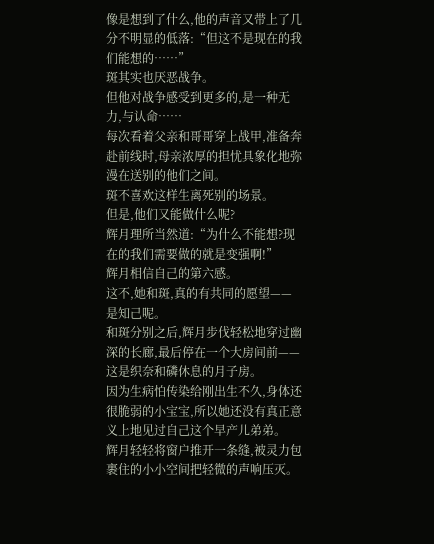像是想到了什么,他的声音又带上了几分不明显的低落:“但这不是现在的我们能想的……”
斑其实也厌恶战争。
但他对战争感受到更多的,是一种无力,与认命……
每次看着父亲和哥哥穿上战甲,准备奔赴前线时,母亲浓厚的担忧具象化地弥漫在送别的他们之间。
斑不喜欢这样生离死别的场景。
但是,他们又能做什么呢?
辉月理所当然道:“为什么不能想?现在的我们需要做的就是变强啊!”
辉月相信自己的第六感。
这不,她和斑,真的有共同的愿望——
是知己呢。
和斑分别之后,辉月步伐轻松地穿过幽深的长廊,最后停在一个大房间前——
这是织奈和磷休息的月子房。
因为生病怕传染给刚出生不久,身体还很脆弱的小宝宝,所以她还没有真正意义上地见过自己这个早产儿弟弟。
辉月轻轻将窗户推开一条缝,被灵力包裹住的小小空间把轻微的声响压灭。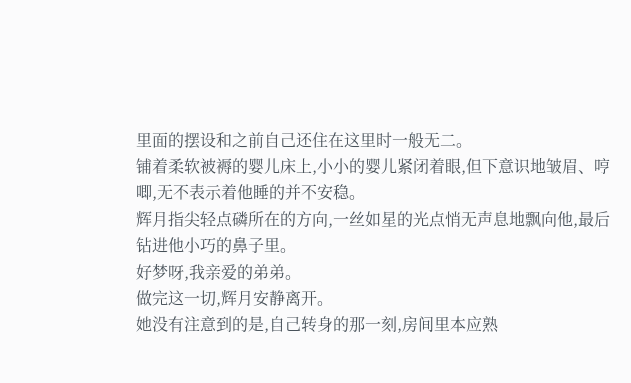里面的摆设和之前自己还住在这里时一般无二。
铺着柔软被褥的婴儿床上,小小的婴儿紧闭着眼,但下意识地皱眉、哼唧,无不表示着他睡的并不安稳。
辉月指尖轻点磷所在的方向,一丝如星的光点悄无声息地飘向他,最后钻进他小巧的鼻子里。
好梦呀,我亲爱的弟弟。
做完这一切,辉月安静离开。
她没有注意到的是,自己转身的那一刻,房间里本应熟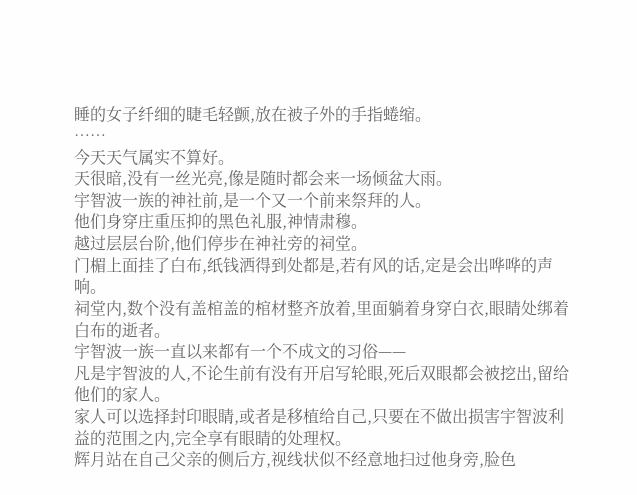睡的女子纤细的睫毛轻颤,放在被子外的手指蜷缩。
……
今天天气属实不算好。
天很暗,没有一丝光亮,像是随时都会来一场倾盆大雨。
宇智波一族的神社前,是一个又一个前来祭拜的人。
他们身穿庄重压抑的黑色礼服,神情肃穆。
越过层层台阶,他们停步在神社旁的祠堂。
门楣上面挂了白布,纸钱洒得到处都是,若有风的话,定是会出哗哗的声响。
祠堂内,数个没有盖棺盖的棺材整齐放着,里面躺着身穿白衣,眼睛处绑着白布的逝者。
宇智波一族一直以来都有一个不成文的习俗——
凡是宇智波的人,不论生前有没有开启写轮眼,死后双眼都会被挖出,留给他们的家人。
家人可以选择封印眼睛,或者是移植给自己,只要在不做出损害宇智波利益的范围之内,完全享有眼睛的处理权。
辉月站在自己父亲的侧后方,视线状似不经意地扫过他身旁,脸色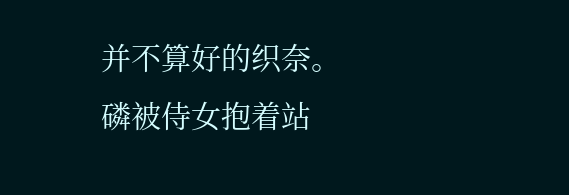并不算好的织奈。
磷被侍女抱着站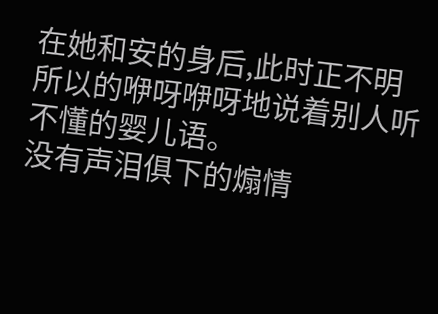在她和安的身后,此时正不明所以的咿呀咿呀地说着别人听不懂的婴儿语。
没有声泪俱下的煽情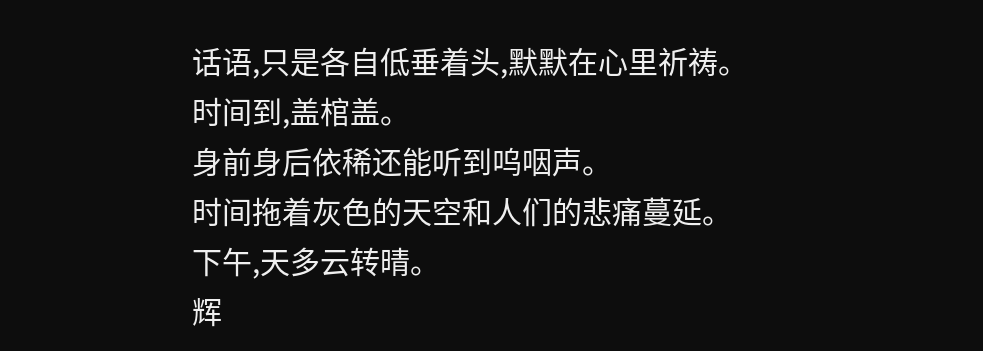话语,只是各自低垂着头,默默在心里祈祷。
时间到,盖棺盖。
身前身后依稀还能听到呜咽声。
时间拖着灰色的天空和人们的悲痛蔓延。
下午,天多云转晴。
辉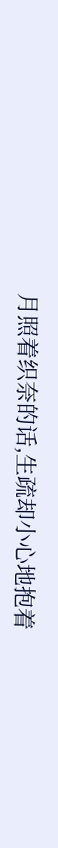月照着织奈的话,生疏却小心地抱着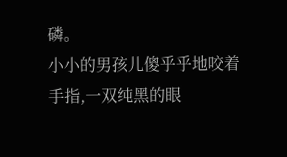磷。
小小的男孩儿傻乎乎地咬着手指,一双纯黑的眼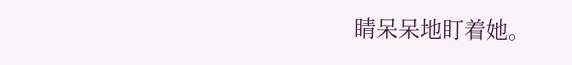睛呆呆地盯着她。